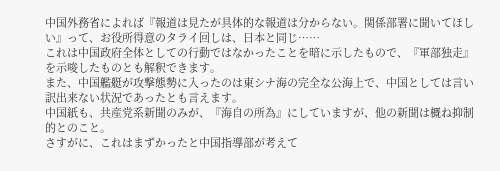中国外務省によれば『報道は見たが具体的な報道は分からない。関係部署に聞いてほしい』って、お役所得意のタライ回しは、日本と同じ……
これは中国政府全体としての行動ではなかったことを暗に示したもので、『軍部独走』を示唆したものとも解釈できます。
また、中国艦艇が攻撃態勢に入ったのは東シナ海の完全な公海上で、中国としては言い訳出来ない状況であったとも言えます。
中国紙も、共産党系新聞のみが、『海自の所為』にしていますが、他の新聞は概ね抑制的とのこと。
さすがに、これはまずかったと中国指導部が考えて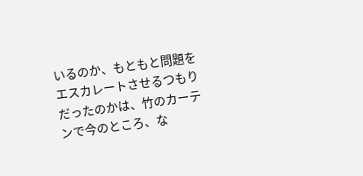いるのか、もともと問題をエスカレートさせるつもりだったのかは、竹のカーテンで今のところ、な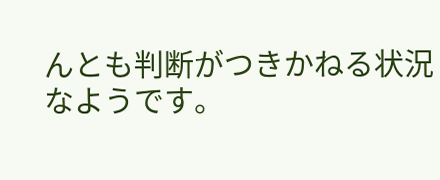んとも判断がつきかねる状況なようです。